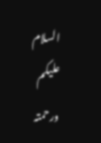السلام علیکم ورحمتہ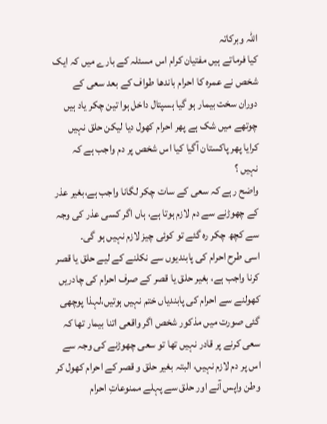اللہ وبرکاتہ
کیا فرماتے ہیں مفتیان کرام اس مسئلہ کے بارے میں کہ ایک شخص نے عمرہ کا احرام باندھا طواف کے بعد سعی کے دوران سخت بیمار ہو گیا ہسپتال داخل ہوا تین چکر یاد ہیں چوتھے میں شک ہے پھر احرام کھول دیا لیکن حلق نہیں کرایا پھر پاکستان آگیا کیا اس شخص پر دم واجب ہے کہ نہیں ؟
واضح رہے کہ سعی کے سات چکر لگانا واجب ہے،بغیر عذر کے چھوڑنے سے دم لازم ہوتا ہے، ہاں اگر کسی عذر کی وجہ سے کچھ چکر رہ گئے تو کوئی چیز لازم نہیں ہو گی۔
اسی طرح احرام کی پابندیوں سے نکلنے کے لیے حلق یا قصر کرنا واجب ہے، بغیر حلق یا قصر کے صرف احرام کی چادریں کھولنے سے احرام کی پابندیاں ختم نہیں ہوتیں،لہذا پوچھی گئی صورت میں مذکور شخص اگر واقعی اتنا بیمار تھا کہ سعی کرنے پر قادر نہیں تھا تو سعی چھوڑنے کی وجہ سے اس پر دم لازم نہیں، البتہ بغیر حلق و قصر کے احرام کھول کر وطن واپس آنے اور حلق سے پہلے ممنوعاتِ احرام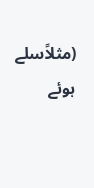(مثلاًسلے ہوئے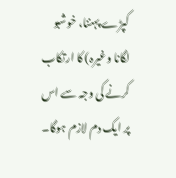کپڑے پہننا، خوشبو لگانا وغیرہ) کا ارتکاب کرنے کی وجہ سے اس پر ایک دم لازم ہوگا۔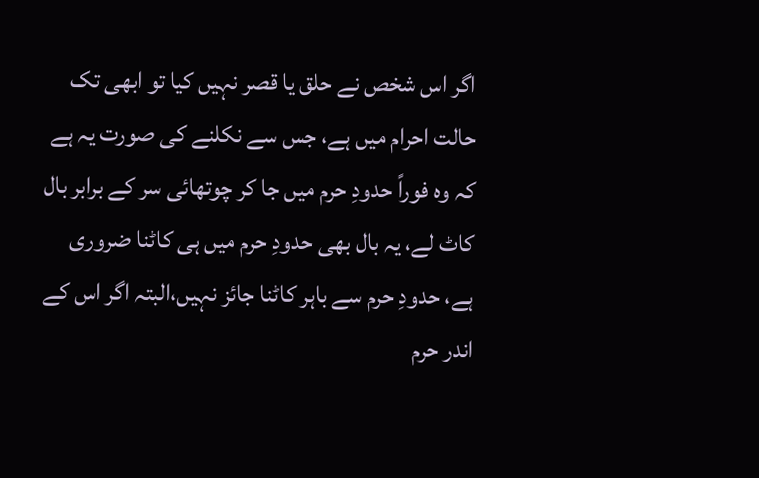اگر اس شخص نے حلق یا قصر نہیں کیا تو ابھی تک حالت احرام میں ہے، جس سے نکلنے کی صورت یہ ہے کہ وہ فوراً حدودِ حرم میں جا کر چوتھائی سر کے برابر بال کاٹ لے، یہ بال بھی حدودِ حرم میں ہی کاٹنا ضروری ہے، حدودِ حرم سے باہر کاٹنا جائز نہیں،البتہ اگر اس كے اندر حرم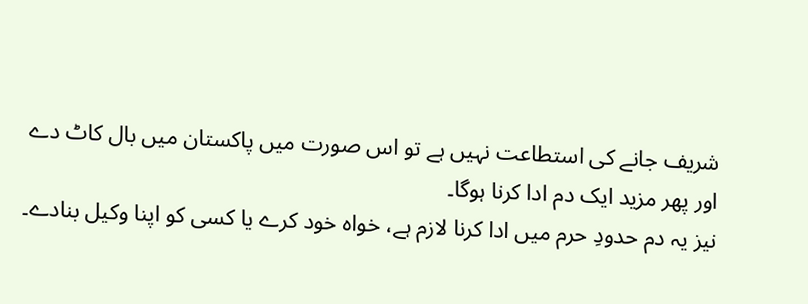شریف جانے کی استطاعت نہیں ہے تو اس صورت میں پاکستان میں بال کاٹ دے اور پھر مزید ایک دم ادا کرنا ہوگا۔
نیز یہ دم حدودِ حرم میں ادا کرنا لازم ہے، خواہ خود کرے یا کسی کو اپنا وکیل بنادے۔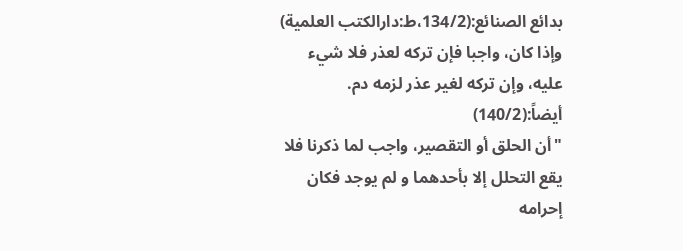بدائع الصنائع:(134/2،ط:دارالکتب العلمية)
وإذا كان، واجبا فإن تركه لعذر فلا شيء عليه، وإن تركه لغير عذر لزمه دم.
أيضاً:(140/2)
"أن الحلق أو التقصير، واجب لما ذكرنا فلا يقع التحلل إلا بأحدهما و لم يوجد فكان إحرامه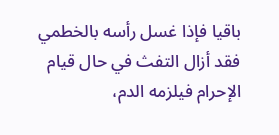باقيا فإذا غسل رأسه بالخطمي فقد أزال التفث في حال قيام الإحرام فيلزمه الدم،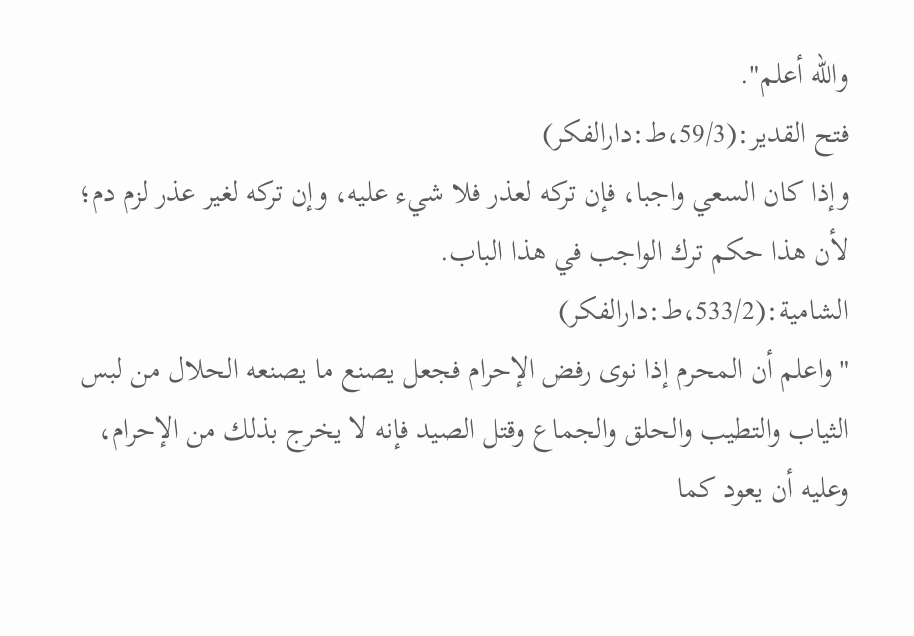والله أعلم".
فتح القدير:(59/3،ط:دارالفكر)
وإذا كان السعي واجبا، فإن تركه لعذر فلا شيء عليه، وإن تركه لغير عذر لزم دم؛ لأن هذا حكم ترك الواجب في هذا الباب.
الشامية:(533/2،ط:دارالفکر)
"واعلم أن المحرم إذا نوى رفض الإحرام فجعل يصنع ما يصنعه الحلال من لبس الثياب والتطيب والحلق والجماع وقتل الصيد فإنه لا يخرج بذلك من الإحرام، وعليه أن يعود كما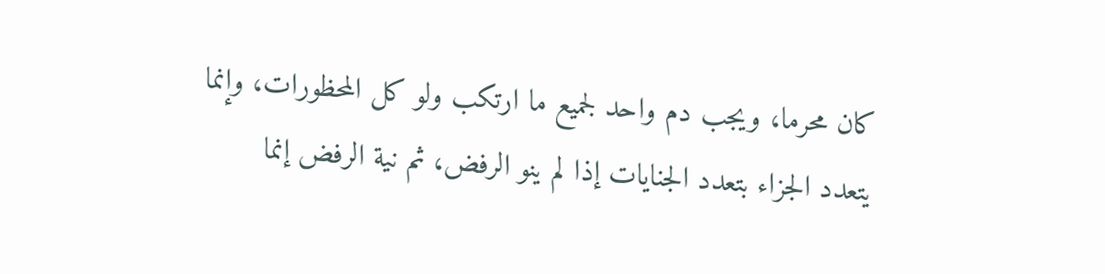كان محرما، ويجب دم واحد لجميع ما ارتكب ولو كل المحظورات، وإنما يتعدد الجزاء بتعدد الجنايات إذا لم ينو الرفض، ثم نية الرفض إنما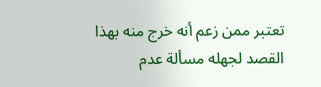تعتبر ممن زعم أنه خرج منه بهذا القصد لجهله مسألة عدم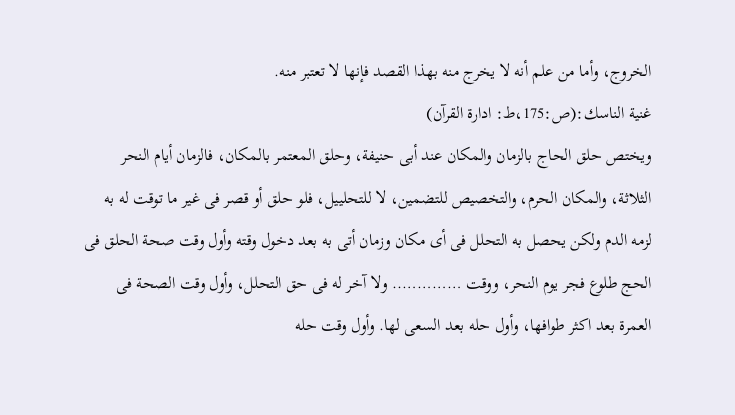الخروج، وأما من علم أنه لا يخرج منه بهذا القصد فإنها لا تعتبر منه.
غنية الناسك:(ص:175،ط: ادارة القرآن)
ويختص حلق الحاج بالزمان والمكان عند أبى حنيفة، وحلق المعتمر بالمكان، فالزمان أيام النحر الثلاثة، والمكان الحرم، والتخصيص للتضمين، لا للتحلييل، فلو حلق أو قصر فى غير ما توقت له به لزمه الدم ولكن يحصل به التحلل فى أى مكان وزمان أتى به بعد دخول وقته وأول وقت صحة الحلق فى الحج طلوع فجر يوم النحر، ووقت ………….. ولا آخر له فى حق التحلل، وأول وقت الصحة فى العمرة بعد اكثر طوافها، وأول حله بعد السعى لها. وأول وقت حله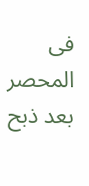فى المحصر بعد ذبح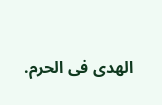الهدى فى الحرم.